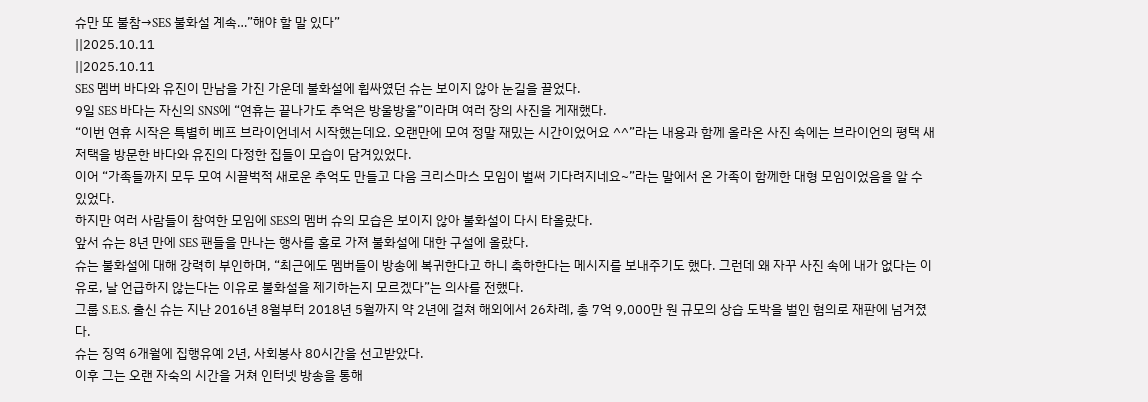슈만 또 불참→SES 불화설 계속…”해야 할 말 있다”
||2025.10.11
||2025.10.11
SES 멤버 바다와 유진이 만남을 가진 가운데 불화설에 휩싸였던 슈는 보이지 않아 눈길을 끌었다.
9일 SES 바다는 자신의 SNS에 “연휴는 끝나가도 추억은 방울방울”이라며 여러 장의 사진을 게재했다.
“이번 연휴 시작은 특별히 베프 브라이언네서 시작했는데요. 오랜만에 모여 정말 재밌는 시간이었어요 ^^”라는 내용과 함께 올라온 사진 속에는 브라이언의 평택 새 저택을 방문한 바다와 유진의 다정한 집들이 모습이 담겨있었다.
이어 “가족들까지 모두 모여 시끌벅적 새로운 추억도 만들고 다음 크리스마스 모임이 벌써 기다려지네요~”라는 말에서 온 가족이 함께한 대형 모임이었음을 알 수 있었다.
하지만 여러 사람들이 참여한 모임에 SES의 멤버 슈의 모습은 보이지 않아 불화설이 다시 타올랐다.
앞서 슈는 8년 만에 SES 팬들을 만나는 행사를 홀로 가져 불화설에 대한 구설에 올랐다.
슈는 불화설에 대해 강력히 부인하며, “최근에도 멤버들이 방송에 복귀한다고 하니 축하한다는 메시지를 보내주기도 했다. 그런데 왜 자꾸 사진 속에 내가 없다는 이유로, 날 언급하지 않는다는 이유로 불화설을 제기하는지 모르겠다”는 의사를 전했다.
그룹 S.E.S. 출신 슈는 지난 2016년 8월부터 2018년 5월까지 약 2년에 걸쳐 해외에서 26차례, 총 7억 9,000만 원 규모의 상습 도박을 벌인 혐의로 재판에 넘겨졌다.
슈는 징역 6개월에 집행유예 2년, 사회봉사 80시간을 선고받았다.
이후 그는 오랜 자숙의 시간을 거쳐 인터넷 방송을 통해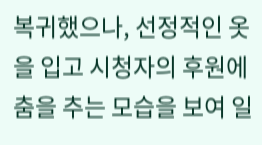복귀했으나, 선정적인 옷을 입고 시청자의 후원에 춤을 추는 모습을 보여 일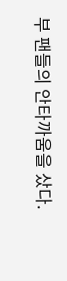부 팬들의 안타까움을 샀다.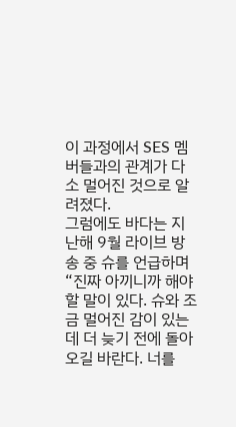이 과정에서 SES 멤버들과의 관계가 다소 멀어진 것으로 알려졌다.
그럼에도 바다는 지난해 9월 라이브 방송 중 슈를 언급하며 “진짜 아끼니까 해야 할 말이 있다. 슈와 조금 멀어진 감이 있는데 더 늦기 전에 돌아오길 바란다. 너를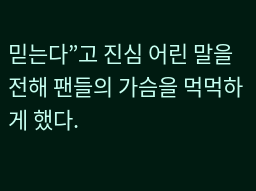믿는다”고 진심 어린 말을 전해 팬들의 가슴을 먹먹하게 했다.